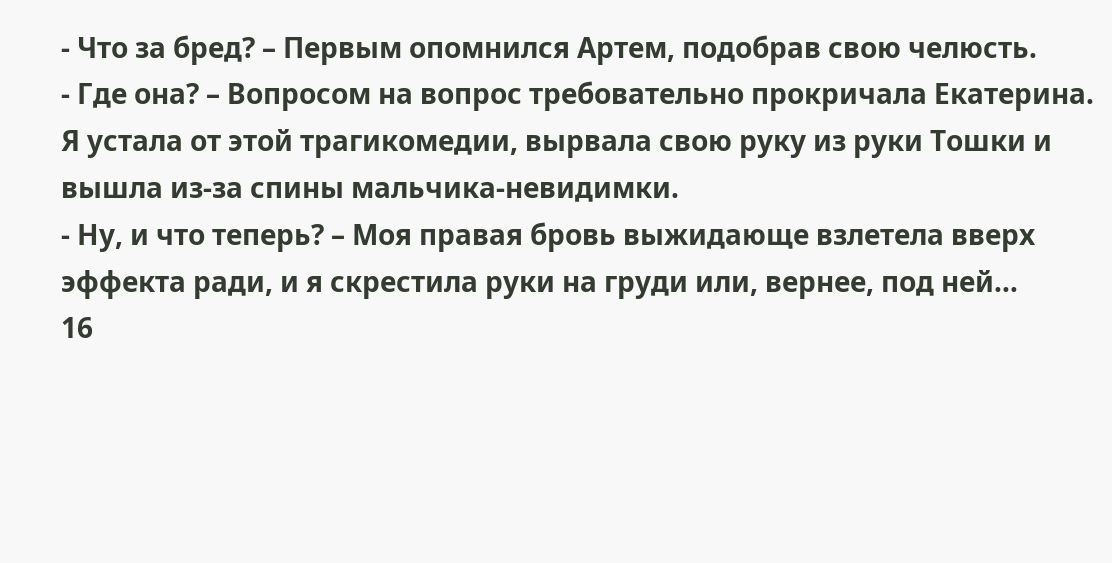- Что за бред? – Первым опомнился Артем, подобрав свою челюсть.
- Где она? – Вопросом на вопрос требовательно прокричала Екатерина.
Я устала от этой трагикомедии, вырвала свою руку из руки Тошки и вышла из-за спины мальчика-невидимки.
- Ну, и что теперь? – Моя правая бровь выжидающе взлетела вверх эффекта ради, и я скрестила руки на груди или, вернее, под ней…
16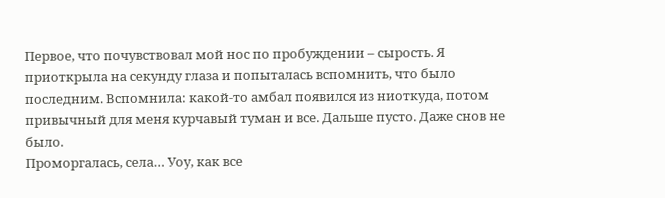Первое, что почувствовал мой нос по пробуждении – сырость. Я приоткрыла на секунду глаза и попыталась вспомнить, что было последним. Вспомнила: какой-то амбал появился из ниоткуда, потом привычный для меня курчавый туман и все. Дальше пусто. Даже снов не было.
Проморгалась, села… Уоу, как все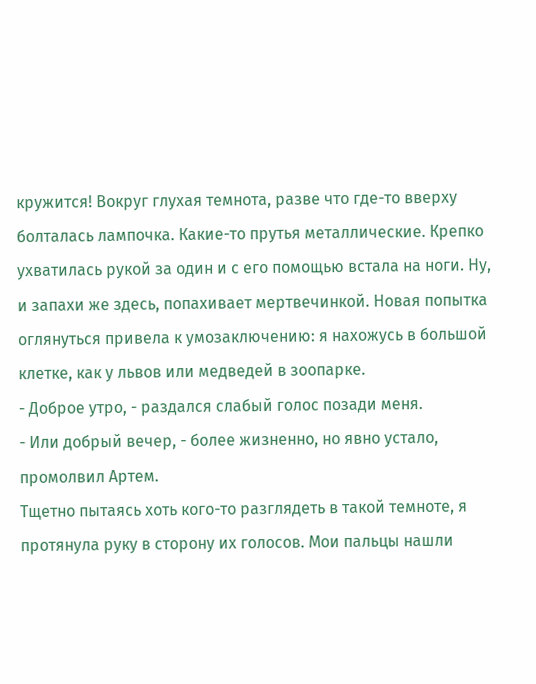кружится! Вокруг глухая темнота, разве что где-то вверху болталась лампочка. Какие-то прутья металлические. Крепко ухватилась рукой за один и с его помощью встала на ноги. Ну, и запахи же здесь, попахивает мертвечинкой. Новая попытка оглянуться привела к умозаключению: я нахожусь в большой клетке, как у львов или медведей в зоопарке.
- Доброе утро, - раздался слабый голос позади меня.
- Или добрый вечер, - более жизненно, но явно устало, промолвил Артем.
Тщетно пытаясь хоть кого-то разглядеть в такой темноте, я протянула руку в сторону их голосов. Мои пальцы нашли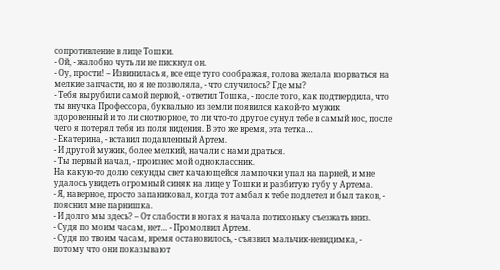сопротивление в лице Тошки.
- Ой, - жалобно чуть ли не пискнул он.
- Оу, прости! – Извинилась я, все еще туго соображая, голова желала взорваться на мелкие запчасти, но я не позволяла, - что случилось? Где мы?
- Тебя вырубили самой первой, - ответил Тошка, - после того, как подтвердила, что ты внучка Профессора, буквально из земли появился какой-то мужик здоровенный и то ли снотворное, то ли что-то другое сунул тебе в самый нос, после чего я потерял тебя из поля видения. В это же время, эта тетка…
- Екатерина, - вставил подавленный Артем.
- И другой мужик, более мелкий, начали с нами драться.
- Ты первый начал, - произнес мой одноклассник.
На какую-то долю секунды свет качающейся лампочки упал на парней, и мне удалось увидеть огромный синяк на лице у Тошки и разбитую губу у Артема.
- Я, наверное, просто запаниковал, когда тот амбал к тебе подлетел и был таков, - пояснил мне парнишка.
- И долго мы здесь? – От слабости в ногах я начала потихоньку съезжать вниз.
- Судя по моим часам, нет… - Промолвил Артем.
- Судя по твоим часам, время остановилось, - съязвил мальчик-невидимка, - потому что они показывают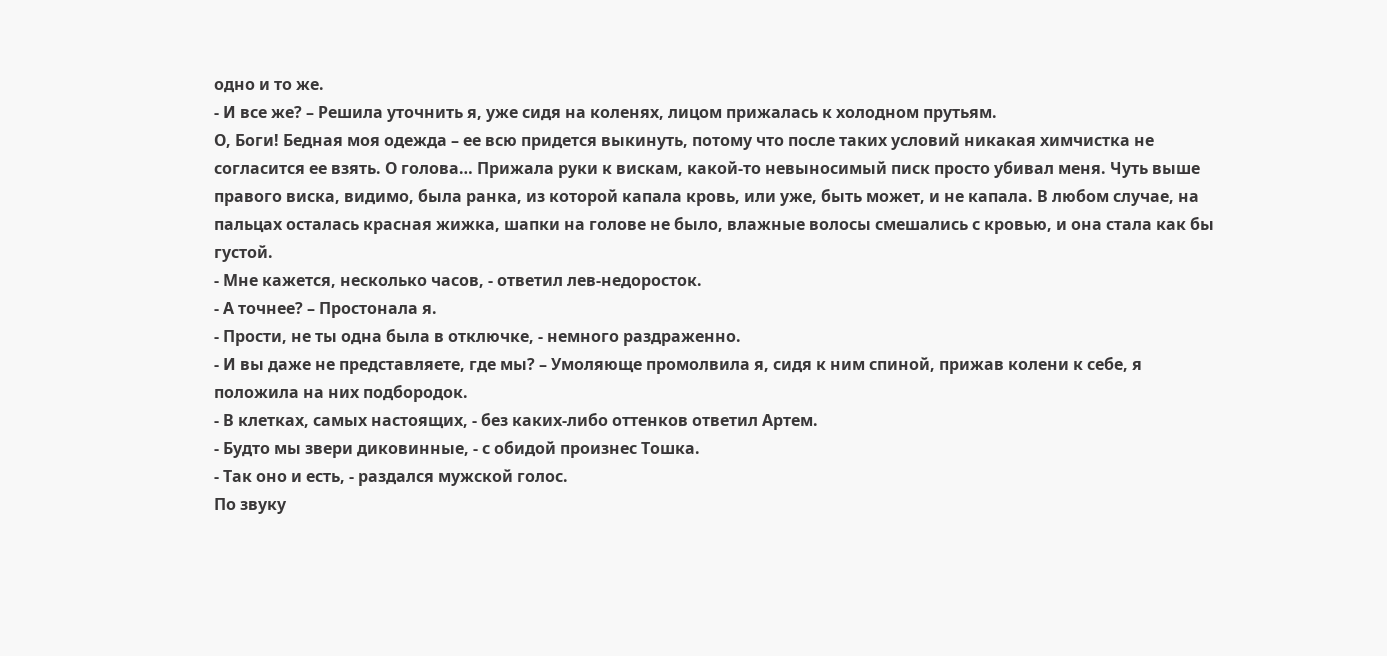одно и то же.
- И все же? – Решила уточнить я, уже сидя на коленях, лицом прижалась к холодном прутьям.
О, Боги! Бедная моя одежда – ее всю придется выкинуть, потому что после таких условий никакая химчистка не согласится ее взять. О голова… Прижала руки к вискам, какой-то невыносимый писк просто убивал меня. Чуть выше правого виска, видимо, была ранка, из которой капала кровь, или уже, быть может, и не капала. В любом случае, на пальцах осталась красная жижка, шапки на голове не было, влажные волосы смешались с кровью, и она стала как бы густой.
- Мне кажется, несколько часов, - ответил лев-недоросток.
- А точнее? – Простонала я.
- Прости, не ты одна была в отключке, - немного раздраженно.
- И вы даже не представляете, где мы? – Умоляюще промолвила я, сидя к ним спиной, прижав колени к себе, я положила на них подбородок.
- В клетках, самых настоящих, - без каких-либо оттенков ответил Артем.
- Будто мы звери диковинные, - с обидой произнес Тошка.
- Так оно и есть, - раздался мужской голос.
По звуку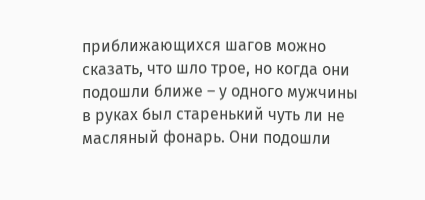приближающихся шагов можно сказать, что шло трое, но когда они подошли ближе – у одного мужчины в руках был старенький чуть ли не масляный фонарь. Они подошли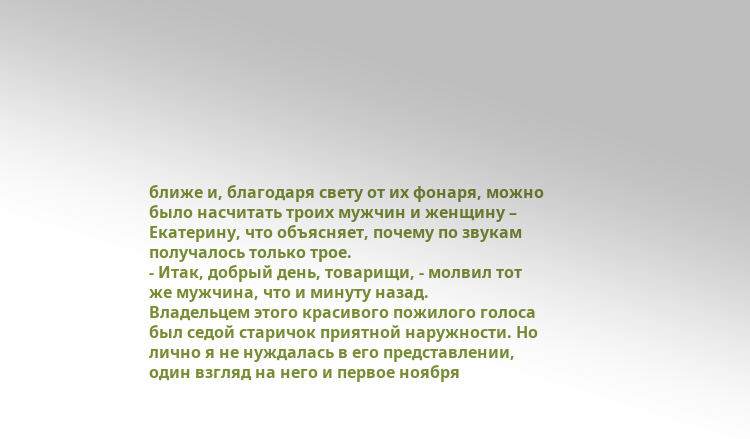ближе и, благодаря свету от их фонаря, можно было насчитать троих мужчин и женщину – Екатерину, что объясняет, почему по звукам получалось только трое.
- Итак, добрый день, товарищи, - молвил тот же мужчина, что и минуту назад.
Владельцем этого красивого пожилого голоса был седой старичок приятной наружности. Но лично я не нуждалась в его представлении, один взгляд на него и первое ноября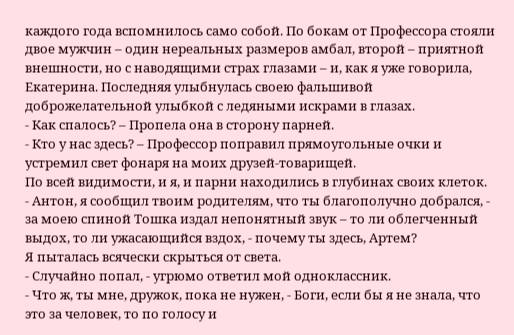каждого года вспомнилось само собой. По бокам от Профессора стояли двое мужчин – один нереальных размеров амбал, второй – приятной внешности, но с наводящими страх глазами – и, как я уже говорила, Екатерина. Последняя улыбнулась своею фальшивой доброжелательной улыбкой с ледяными искрами в глазах.
- Как спалось? – Пропела она в сторону парней.
- Кто у нас здесь? – Профессор поправил прямоугольные очки и устремил свет фонаря на моих друзей-товарищей.
По всей видимости, и я, и парни находились в глубинах своих клеток.
- Антон, я сообщил твоим родителям, что ты благополучно добрался, - за моею спиной Тошка издал непонятный звук – то ли облегченный выдох, то ли ужасающийся вздох, - почему ты здесь, Артем?
Я пыталась всячески скрыться от света.
- Случайно попал, - угрюмо ответил мой одноклассник.
- Что ж, ты мне, дружок, пока не нужен, - Боги, если бы я не знала, что это за человек, то по голосу и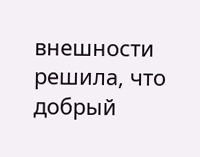внешности решила, что добрый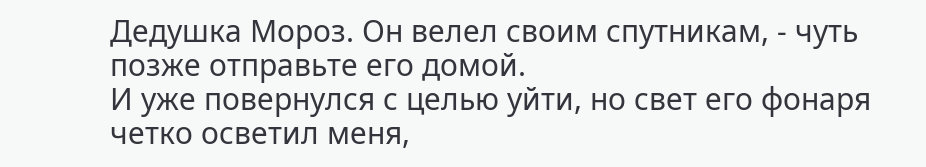Дедушка Мороз. Он велел своим спутникам, - чуть позже отправьте его домой.
И уже повернулся с целью уйти, но свет его фонаря четко осветил меня,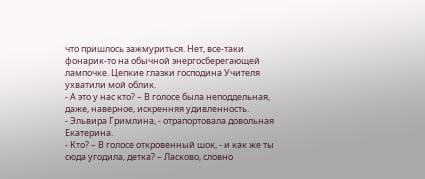что пришлось зажмуриться. Нет, все-таки фонарик-то на обычной энергосберегающей лампочке. Цепкие глазки господина Учителя ухватили мой облик.
- А это у нас кто? – В голосе была неподдельная, даже, наверное, искренняя удивленность.
- Эльвира Гримлина, - отрапортовала довольная Екатерина.
- Кто? – В голосе откровенный шок, - и как же ты сюда угодила, детка? – Ласково, словно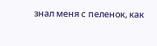знал меня с пеленок, как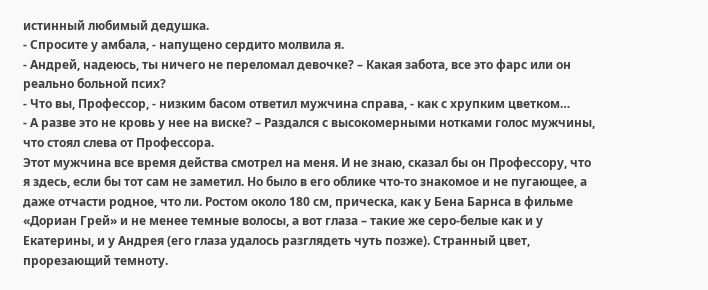истинный любимый дедушка.
- Спросите у амбала, - напущено сердито молвила я.
- Андрей, надеюсь, ты ничего не переломал девочке? – Какая забота, все это фарс или он реально больной псих?
- Что вы, Профессор, - низким басом ответил мужчина справа, - как с хрупким цветком…
- А разве это не кровь у нее на виске? – Раздался с высокомерными нотками голос мужчины, что стоял слева от Профессора.
Этот мужчина все время действа смотрел на меня. И не знаю, сказал бы он Профессору, что я здесь, если бы тот сам не заметил. Но было в его облике что-то знакомое и не пугающее, а даже отчасти родное, что ли. Ростом около 180 см, прическа, как у Бена Барнса в фильме «Дориан Грей» и не менее темные волосы, а вот глаза – такие же серо-белые как и у Екатерины, и у Андрея (его глаза удалось разглядеть чуть позже). Странный цвет, прорезающий темноту.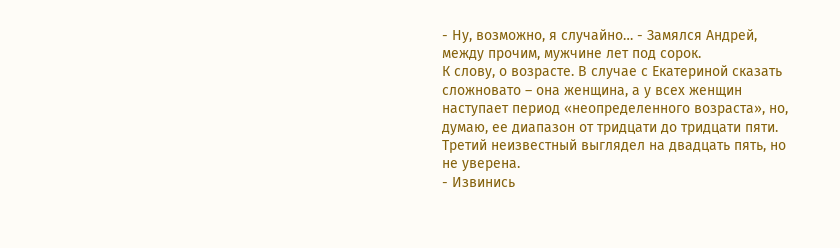- Ну, возможно, я случайно… - Замялся Андрей, между прочим, мужчине лет под сорок.
К слову, о возрасте. В случае с Екатериной сказать сложновато – она женщина, а у всех женщин наступает период «неопределенного возраста», но, думаю, ее диапазон от тридцати до тридцати пяти. Третий неизвестный выглядел на двадцать пять, но не уверена.
- Извинись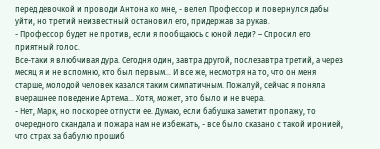перед девочкой и проводи Антона ко мне, - велел Профессор и повернулся дабы уйти, но третий неизвестный остановил его, придержав за рукав.
- Профессор будет не против, если я пообщаюсь с юной леди? – Спросил его приятный голос.
Все-таки я влюбчивая дура. Сегодня один, завтра другой, послезавтра третий, а через месяц я и не вспомню, кто был первым… И все же, несмотря на то, что он меня старше, молодой человек казался таким симпатичным. Пожалуй, сейчас я поняла вчерашнее поведение Артема… Хотя, может, это было и не вчера.
- Нет, Марк, но поскорее отпусти ее. Думаю, если бабушка заметит пропажу, то очередного скандала и пожара нам не избежать, - все было сказано с такой иронией, что страх за бабулю прошиб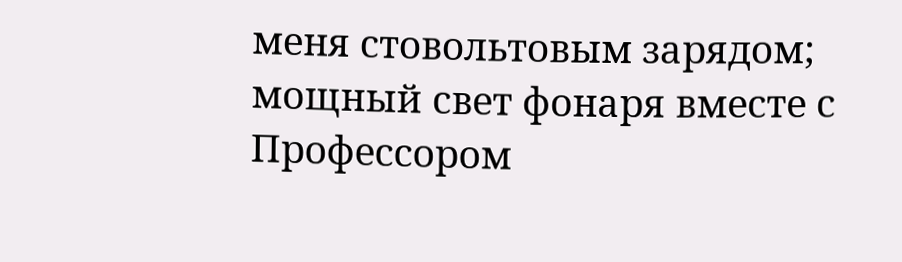меня стовольтовым зарядом; мощный свет фонаря вместе с Профессором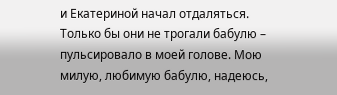и Екатериной начал отдаляться.
Только бы они не трогали бабулю – пульсировало в моей голове. Мою милую, любимую бабулю, надеюсь,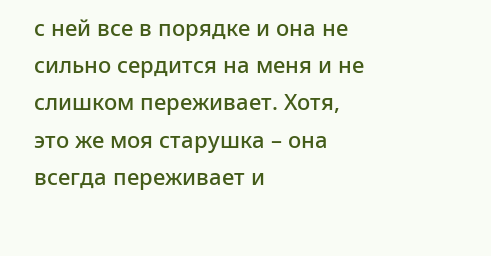с ней все в порядке и она не сильно сердится на меня и не слишком переживает. Хотя, это же моя старушка – она всегда переживает и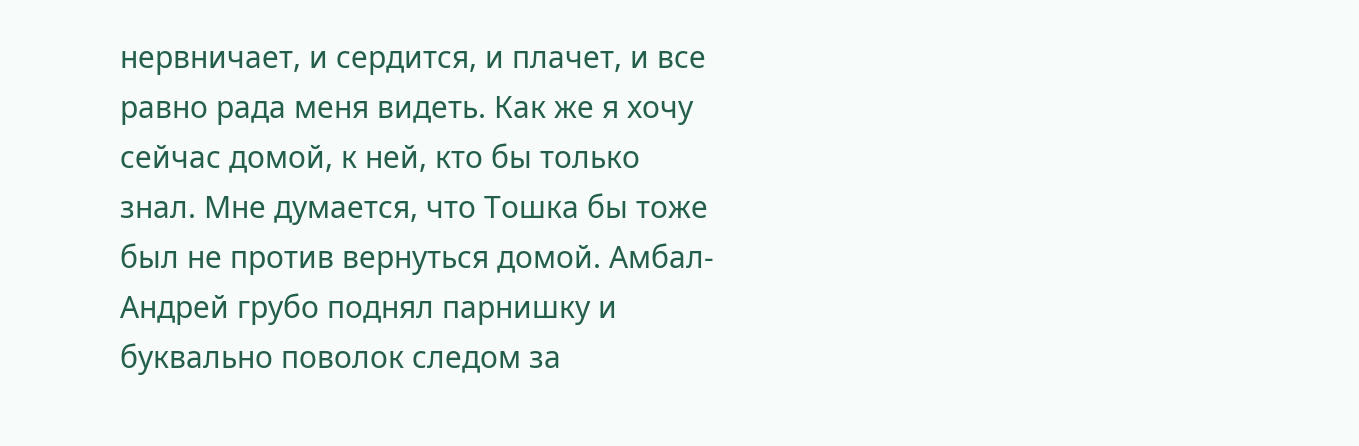нервничает, и сердится, и плачет, и все равно рада меня видеть. Как же я хочу сейчас домой, к ней, кто бы только знал. Мне думается, что Тошка бы тоже был не против вернуться домой. Амбал-Андрей грубо поднял парнишку и буквально поволок следом за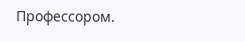Профессором.